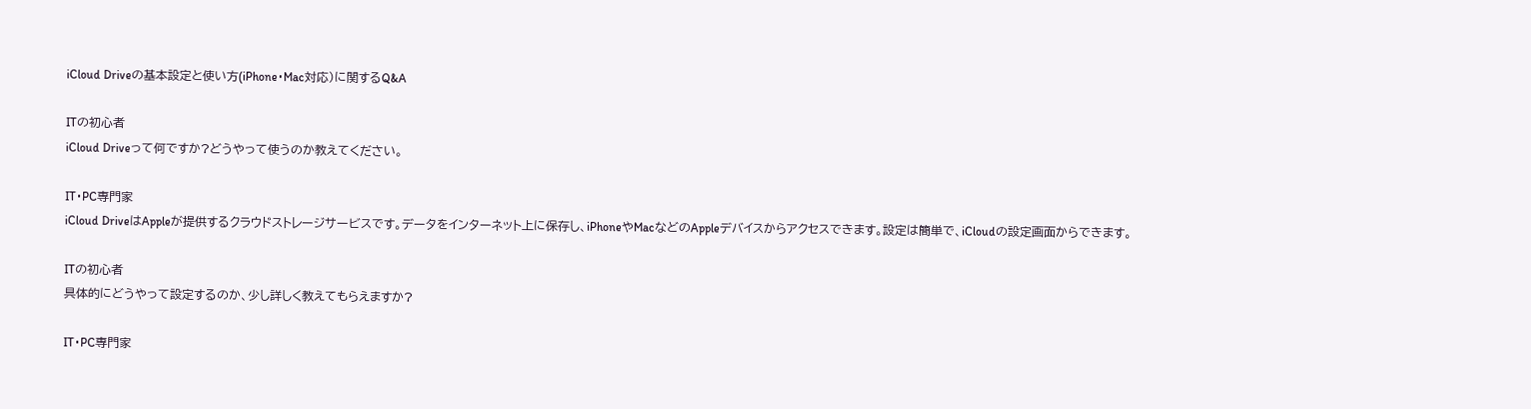iCloud Driveの基本設定と使い方(iPhone・Mac対応)に関するQ&A

ITの初心者
iCloud Driveって何ですか?どうやって使うのか教えてください。

IT・PC専門家
iCloud DriveはAppleが提供するクラウドストレージサービスです。データをインターネット上に保存し、iPhoneやMacなどのAppleデバイスからアクセスできます。設定は簡単で、iCloudの設定画面からできます。

ITの初心者
具体的にどうやって設定するのか、少し詳しく教えてもらえますか?

IT・PC専門家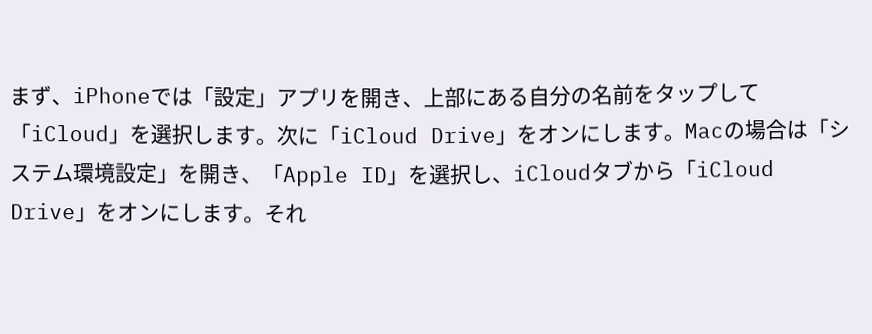まず、iPhoneでは「設定」アプリを開き、上部にある自分の名前をタップして「iCloud」を選択します。次に「iCloud Drive」をオンにします。Macの場合は「システム環境設定」を開き、「Apple ID」を選択し、iCloudタブから「iCloud Drive」をオンにします。それ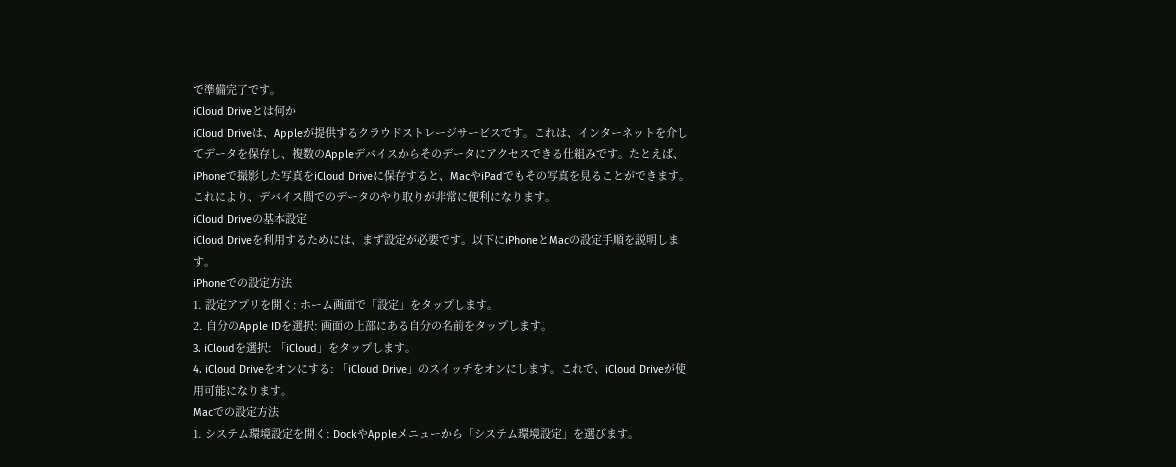で準備完了です。
iCloud Driveとは何か
iCloud Driveは、Appleが提供するクラウドストレージサービスです。これは、インターネットを介してデータを保存し、複数のAppleデバイスからそのデータにアクセスできる仕組みです。たとえば、iPhoneで撮影した写真をiCloud Driveに保存すると、MacやiPadでもその写真を見ることができます。これにより、デバイス間でのデータのやり取りが非常に便利になります。
iCloud Driveの基本設定
iCloud Driveを利用するためには、まず設定が必要です。以下にiPhoneとMacの設定手順を説明します。
iPhoneでの設定方法
1. 設定アプリを開く: ホーム画面で「設定」をタップします。
2. 自分のApple IDを選択: 画面の上部にある自分の名前をタップします。
3. iCloudを選択: 「iCloud」をタップします。
4. iCloud Driveをオンにする: 「iCloud Drive」のスイッチをオンにします。これで、iCloud Driveが使用可能になります。
Macでの設定方法
1. システム環境設定を開く: DockやAppleメニューから「システム環境設定」を選びます。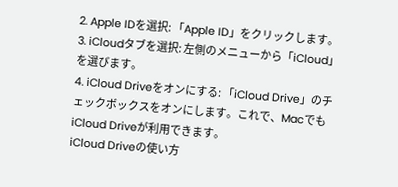2. Apple IDを選択: 「Apple ID」をクリックします。
3. iCloudタブを選択: 左側のメニューから「iCloud」を選びます。
4. iCloud Driveをオンにする: 「iCloud Drive」のチェックボックスをオンにします。これで、MacでもiCloud Driveが利用できます。
iCloud Driveの使い方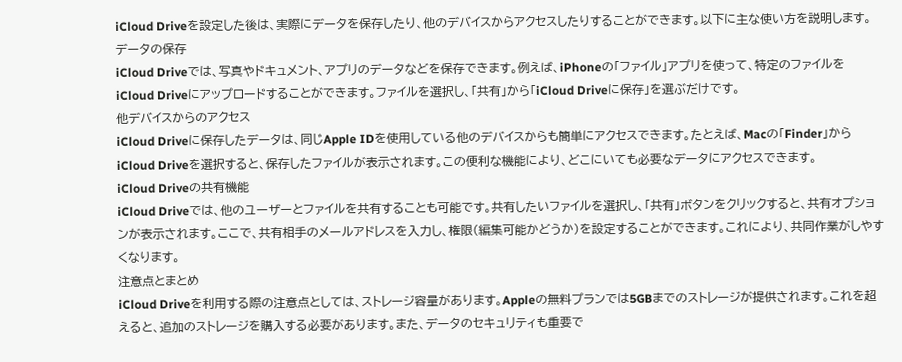iCloud Driveを設定した後は、実際にデータを保存したり、他のデバイスからアクセスしたりすることができます。以下に主な使い方を説明します。
データの保存
iCloud Driveでは、写真やドキュメント、アプリのデータなどを保存できます。例えば、iPhoneの「ファイル」アプリを使って、特定のファイルをiCloud Driveにアップロードすることができます。ファイルを選択し、「共有」から「iCloud Driveに保存」を選ぶだけです。
他デバイスからのアクセス
iCloud Driveに保存したデータは、同じApple IDを使用している他のデバイスからも簡単にアクセスできます。たとえば、Macの「Finder」からiCloud Driveを選択すると、保存したファイルが表示されます。この便利な機能により、どこにいても必要なデータにアクセスできます。
iCloud Driveの共有機能
iCloud Driveでは、他のユーザーとファイルを共有することも可能です。共有したいファイルを選択し、「共有」ボタンをクリックすると、共有オプションが表示されます。ここで、共有相手のメールアドレスを入力し、権限(編集可能かどうか)を設定することができます。これにより、共同作業がしやすくなります。
注意点とまとめ
iCloud Driveを利用する際の注意点としては、ストレージ容量があります。Appleの無料プランでは5GBまでのストレージが提供されます。これを超えると、追加のストレージを購入する必要があります。また、データのセキュリティも重要で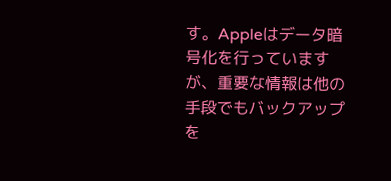す。Appleはデータ暗号化を行っていますが、重要な情報は他の手段でもバックアップを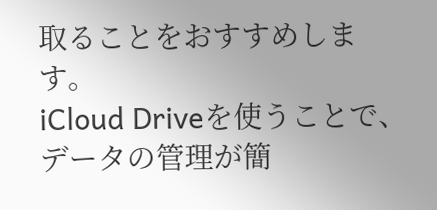取ることをおすすめします。
iCloud Driveを使うことで、データの管理が簡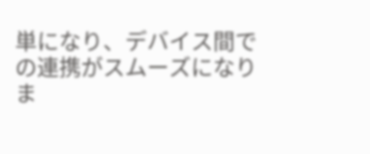単になり、デバイス間での連携がスムーズになりま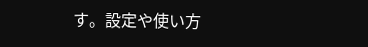す。設定や使い方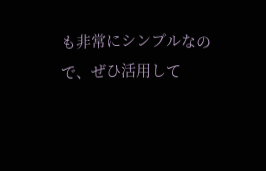も非常にシンプルなので、ぜひ活用して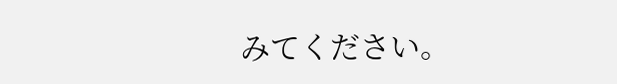みてください。